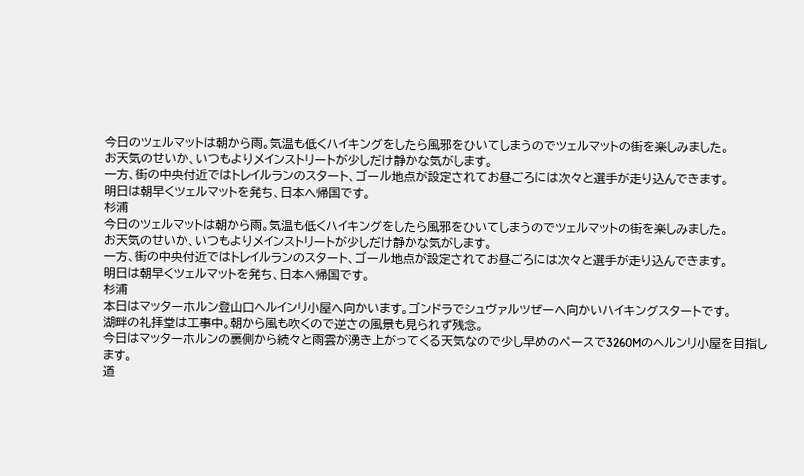今日のツェルマットは朝から雨。気温も低くハイキングをしたら風邪をひいてしまうのでツェルマットの街を楽しみました。
お天気のせいか、いつもよりメインストリートが少しだけ静かな気がします。
一方、街の中央付近ではトレイルランのスタート、ゴール地点が設定されてお昼ごろには次々と選手が走り込んできます。
明日は朝早くツェルマットを発ち、日本へ帰国です。
杉浦
今日のツェルマットは朝から雨。気温も低くハイキングをしたら風邪をひいてしまうのでツェルマットの街を楽しみました。
お天気のせいか、いつもよりメインストリートが少しだけ静かな気がします。
一方、街の中央付近ではトレイルランのスタート、ゴール地点が設定されてお昼ごろには次々と選手が走り込んできます。
明日は朝早くツェルマットを発ち、日本へ帰国です。
杉浦
本日はマッターホルン登山口ヘルインリ小屋へ向かいます。ゴンドラでシュヴァルツぜーへ向かいハイキングスタートです。
湖畔の礼拝堂は工事中。朝から風も吹くので逆さの風景も見られず残念。
今日はマッターホルンの裏側から続々と雨雲が湧き上がってくる天気なので少し早めのペースで3260Mのヘルンリ小屋を目指します。
道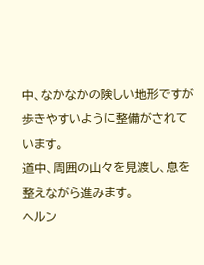中、なかなかの険しい地形ですが歩きやすいように整備がされています。
道中、周囲の山々を見渡し、息を整えながら進みます。
ヘルン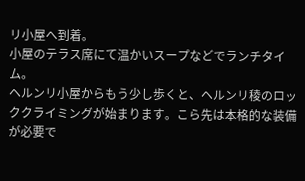リ小屋へ到着。
小屋のテラス席にて温かいスープなどでランチタイム。
ヘルンリ小屋からもう少し歩くと、ヘルンリ稜のロッククライミングが始まります。こら先は本格的な装備が必要で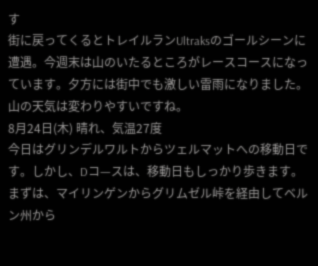す
街に戻ってくるとトレイルランUltraksのゴールシーンに遭遇。今週末は山のいたるところがレースコースになっています。夕方には街中でも激しい雷雨になりました。山の天気は変わりやすいですね。
8月24日(木) 晴れ、気温27度
今日はグリンデルワルトからツェルマットへの移動日です。しかし、Dコ—スは、移動日もしっかり歩きます。
まずは、マイリンゲンからグリムゼル峠を経由してベルン州から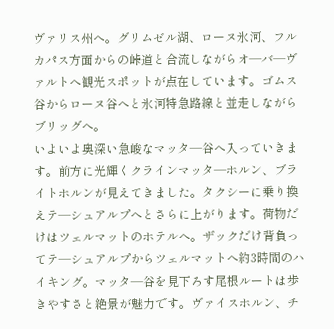ヴァリス州へ。グリムゼル湖、ローヌ氷河、フルカパス方面からの峠道と合流しながらオ—バ—ヴァルトへ観光スポットが点在しています。ゴムス谷からローヌ谷へと氷河特急路線と並走しながらブリッグへ。
いよいよ奥深い急峻なマッタ—谷へ入っていきます。前方に光輝くクラインマッタ—ホルン、ブライトホルンが見えてきました。タクシーに乗り換えテ—シュアルプへとさらに上がります。荷物だけはツェルマットのホテルへ。ザックだけ背負ってテ—シュアルプからツェルマットへ約3時間のハイキング。マッタ—谷を見下ろす尾根ルートは歩きやすさと絶景が魅力です。ヴァイスホルン、チ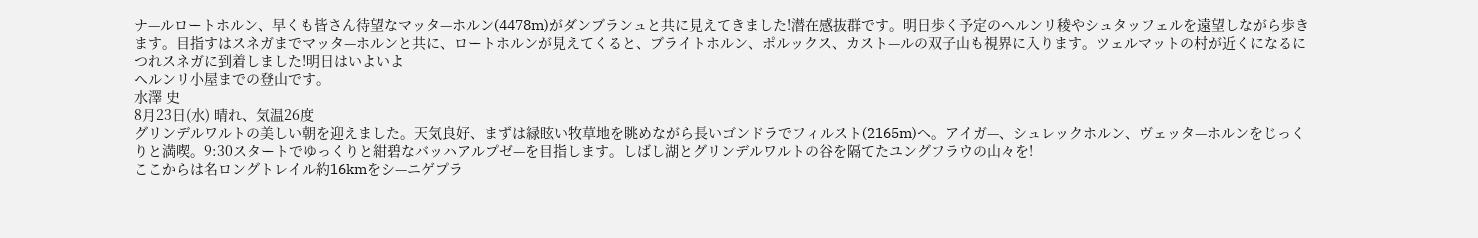ナ—ルロートホルン、早くも皆さん待望なマッタ—ホルン(4478m)がダンブランュと共に見えてきました!潜在感抜群です。明日歩く予定のヘルンリ稜やシュタッフェルを遠望しながら歩きます。目指すはスネガまでマッタ—ホルンと共に、ロートホルンが見えてくると、ブライトホルン、ポルックス、カスト—ルの双子山も視界に入ります。ツェルマットの村が近くになるにつれスネガに到着しました!明日はいよいよ
ヘルンリ小屋までの登山です。
水澤 史
8月23日(水) 晴れ、気温26度
グリンデルワルトの美しい朝を迎えました。天気良好、まずは緑眩い牧草地を眺めながら長いゴンドラでフィルスト(2165m)へ。アイガ—、シュレックホルン、ヴェッタ—ホルンをじっくりと満喫。9:30スタートでゆっくりと紺碧なバッハアルプゼ—を目指します。しばし湖とグリンデルワルトの谷を隔てたユングフラウの山々を!
ここからは名ロングトレイル約16kmをシ—ニゲプラ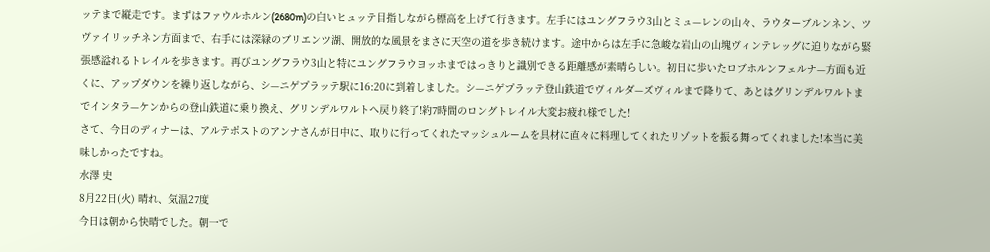ッテまで縦走です。まずはファウルホルン(2680m)の白いヒュッテ目指しながら標高を上げて行きます。左手にはユングフラウ3山とミュ—レンの山々、ラウターブルンネン、ツヴァイリッチネン方面まで、右手には深緑のブリエンツ湖、開放的な風景をまさに天空の道を歩き続けます。途中からは左手に急峻な岩山の山塊ヴィンテレッグに迫りながら緊張感溢れるトレイルを歩きます。再びユングフラウ3山と特にユングフラウヨッホまではっきりと識別できる距離感が素晴らしい。初日に歩いたロブホルンフェルナ—方面も近くに、アップダウンを繰り返しながら、シ—ニゲプラッテ駅に16:20に到着しました。シ—ニゲプラッテ登山鉄道でヴィルダ—ズヴィルまで降りて、あとはグリンデルワルトまでインタラ—ケンからの登山鉄道に乗り換え、グリンデルワルトへ戻り終了!約7時間のロングトレイル大変お疲れ様でした!
さて、今日のディナーは、アルテポストのアンナさんが日中に、取りに行ってくれたマッシュルームを具材に直々に料理してくれたリゾットを振る舞ってくれました!本当に美味しかったですね。
水澤 史
8月22日(火) 晴れ、気温27度
今日は朝から快晴でした。朝一で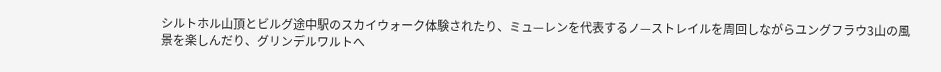シルトホル山頂とビルグ途中駅のスカイウォーク体験されたり、ミュ—レンを代表するノ—ストレイルを周回しながらユングフラウ3山の風景を楽しんだり、グリンデルワルトへ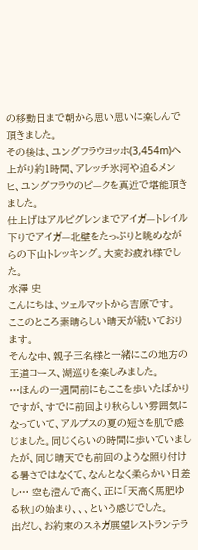の移動日まで朝から思い思いに楽しんで頂きました。
その後は、ユングフラウヨッホ(3,454m)へ上がり約1時間、アレッチ氷河や迫るメンヒ、ユングフラウのピ—クを真近で堪能頂きました。
仕上げはアルピグレンまでアイガ—トレイル下りでアイガ—北壁をたっぷりと眺めながらの下山トレッキング。大変お疲れ様でした。
水澤 史
こんにちは、ツェルマットから吉原です。
ここのところ素晴らしい晴天が続いております。
そんな中、親子三名様と一緒にこの地方の王道コース、湖巡りを楽しみました。
…ほんの一週間前にもここを歩いたばかりですが、すでに前回より秋らしい雰囲気になっていて、アルプスの夏の短さを肌で感じました。同じくらいの時間に歩いていましたが、同じ晴天でも前回のような照り付ける暑さではなくて、なんとなく柔らかい日差し… 空も澄んで高く、正に「天高く馬肥ゆる秋」の始まり、、、という感じでした。
出だし、お約束のスネガ展望レストランテラ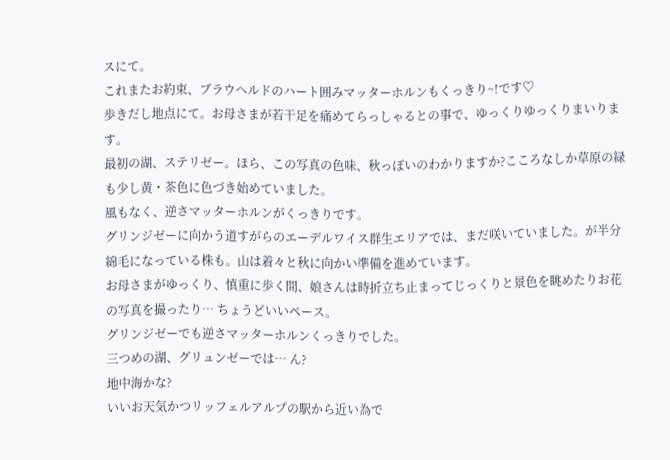スにて。
これまたお約束、ブラウヘルドのハート囲みマッターホルンもくっきり~!です♡
歩きだし地点にて。お母さまが若干足を痛めてらっしゃるとの事で、ゆっくりゆっくりまいります。
最初の湖、ステリゼー。ほら、この写真の色味、秋っぽいのわかりますか?こころなしか草原の緑も少し黄・茶色に色づき始めていました。
風もなく、逆さマッターホルンがくっきりです。
グリンジゼーに向かう道すがらのエーデルワイス群生エリアでは、まだ咲いていました。が半分綿毛になっている株も。山は着々と秋に向かい準備を進めています。
お母さまがゆっくり、慎重に歩く間、娘さんは時折立ち止まってじっくりと景色を眺めたりお花の写真を撮ったり… ちょうどいいペース。
グリンジゼーでも逆さマッターホルンくっきりでした。
三つめの湖、グリュンゼーでは… ん?
地中海かな?
いいお天気かつリッフェルアルプの駅から近い為で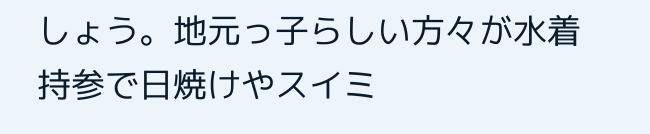しょう。地元っ子らしい方々が水着持参で日焼けやスイミ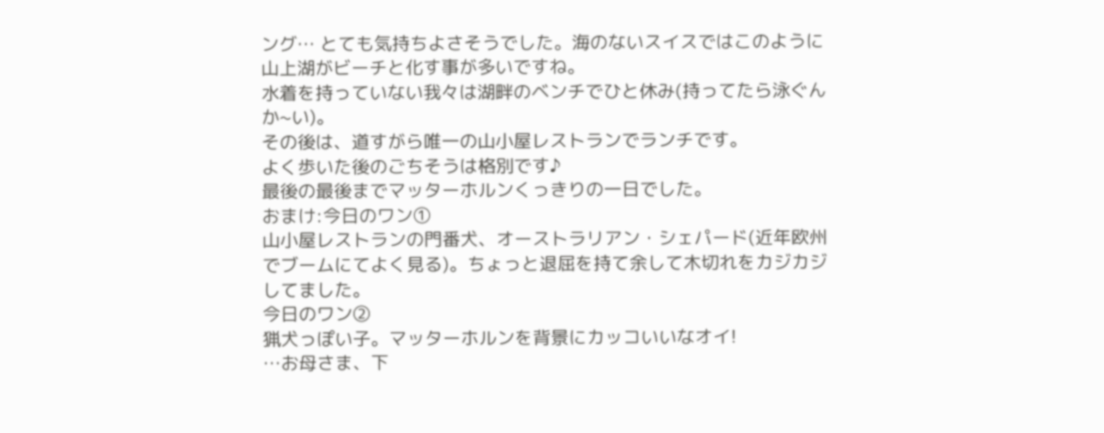ング… とても気持ちよさそうでした。海のないスイスではこのように山上湖がビーチと化す事が多いですね。
水着を持っていない我々は湖畔のベンチでひと休み(持ってたら泳ぐんか~い)。
その後は、道すがら唯一の山小屋レストランでランチです。
よく歩いた後のごちそうは格別です♪
最後の最後までマッターホルンくっきりの一日でした。
おまけ:今日のワン①
山小屋レストランの門番犬、オーストラリアン・シェパード(近年欧州でブームにてよく見る)。ちょっと退屈を持て余して木切れをカジカジしてました。
今日のワン②
猟犬っぽい子。マッターホルンを背景にカッコいいなオイ!
…お母さま、下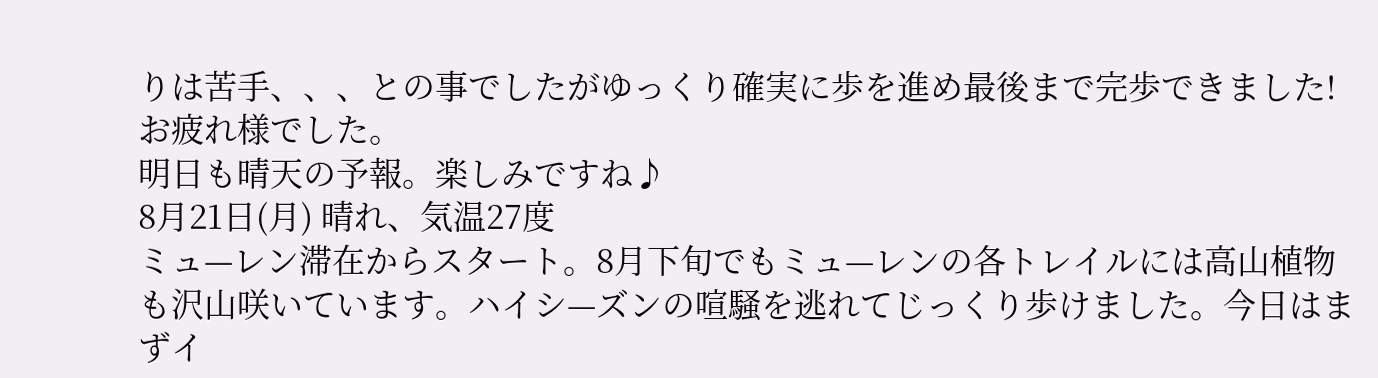りは苦手、、、との事でしたがゆっくり確実に歩を進め最後まで完歩できました!お疲れ様でした。
明日も晴天の予報。楽しみですね♪
8月21日(月) 晴れ、気温27度
ミュ—レン滞在からスタート。8月下旬でもミュ—レンの各トレイルには高山植物も沢山咲いています。ハイシ—ズンの喧騒を逃れてじっくり歩けました。今日はまずイ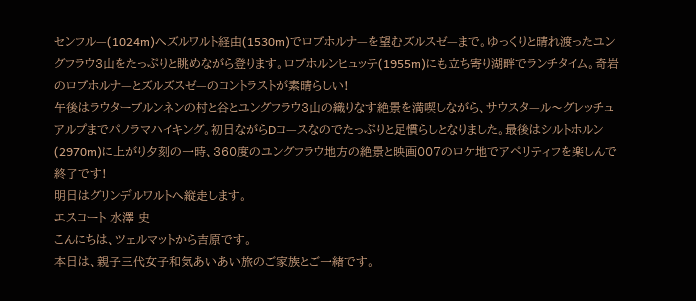センフル—(1024m)へズルワルト経由(1530m)でロブホルナ—を望むズルスゼ—まで。ゆっくりと晴れ渡ったユングフラウ3山をたっぷりと眺めながら登ります。ロブホルンヒュッテ(1955m)にも立ち寄り湖畔でランチタイム。奇岩のロブホルナ—とズルズスゼ—のコントラストが素晴らしい!
午後はラウターブルンネンの村と谷とユングフラウ3山の織りなす絶景を満喫しながら、サウスタ—ル〜グレッチュアルプまでパノラマハイキング。初日ながらDコ—スなのでたっぷりと足慣らしとなりました。最後はシルトホルン(2970m)に上がり夕刻の一時、360度のユングフラウ地方の絶景と映画007のロケ地でアペリティフを楽しんで終了です!
明日はグリンデルワルトへ縦走します。
エスコート 水澤 史
こんにちは、ツェルマットから吉原です。
本日は、親子三代女子和気あいあい旅のご家族とご一緒です。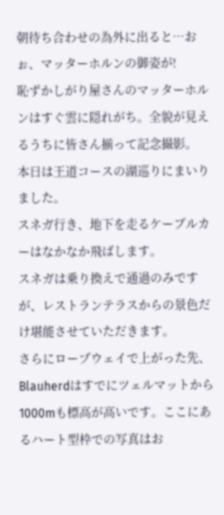朝待ち合わせの為外に出ると…おぉ、マッターホルンの御姿が!
恥ずかしがり屋さんのマッターホルンはすぐ雲に隠れがち。全貌が見えるうちに皆さん揃って記念撮影。
本日は王道コースの湖巡りにまいりました。
スネガ行き、地下を走るケーブルカーはなかなか飛ばします。
スネガは乗り換えで通過のみですが、レストランテラスからの景色だけ堪能させていただきます。
さらにロープウェイで上がった先、Blauherdはすでにツェルマットから1000mも標高が高いです。ここにあるハート型枠での写真はお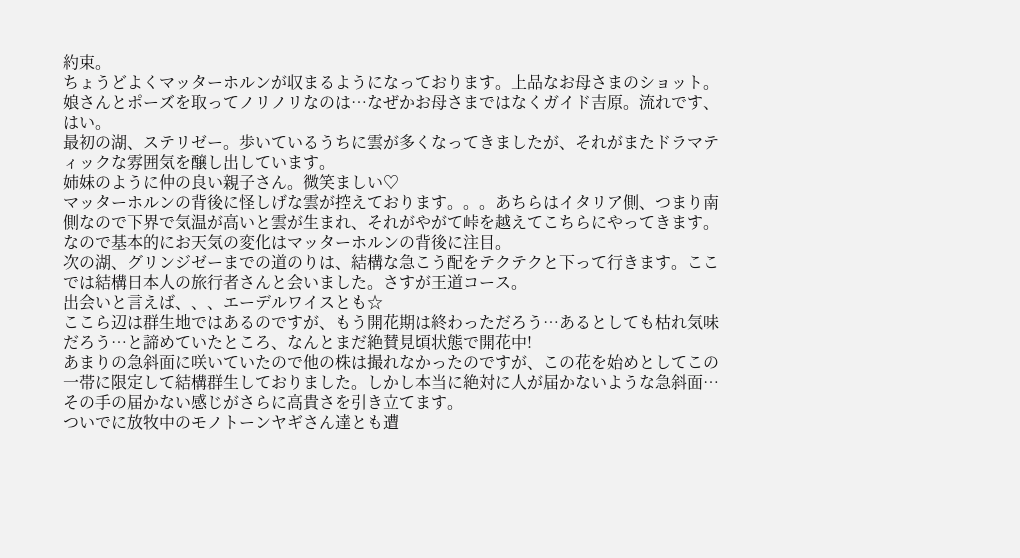約束。
ちょうどよくマッターホルンが収まるようになっております。上品なお母さまのショット。
娘さんとポーズを取ってノリノリなのは…なぜかお母さまではなくガイド吉原。流れです、はい。
最初の湖、ステリゼー。歩いているうちに雲が多くなってきましたが、それがまたドラマティックな雰囲気を醸し出しています。
姉妹のように仲の良い親子さん。微笑ましい♡
マッターホルンの背後に怪しげな雲が控えております。。。あちらはイタリア側、つまり南側なので下界で気温が高いと雲が生まれ、それがやがて峠を越えてこちらにやってきます。なので基本的にお天気の変化はマッターホルンの背後に注目。
次の湖、グリンジゼーまでの道のりは、結構な急こう配をテクテクと下って行きます。ここでは結構日本人の旅行者さんと会いました。さすが王道コース。
出会いと言えば、、、エーデルワイスとも☆
ここら辺は群生地ではあるのですが、もう開花期は終わっただろう…あるとしても枯れ気味だろう…と諦めていたところ、なんとまだ絶賛見頃状態で開花中!
あまりの急斜面に咲いていたので他の株は撮れなかったのですが、この花を始めとしてこの一帯に限定して結構群生しておりました。しかし本当に絶対に人が届かないような急斜面… その手の届かない感じがさらに高貴さを引き立てます。
ついでに放牧中のモノトーンヤギさん達とも遭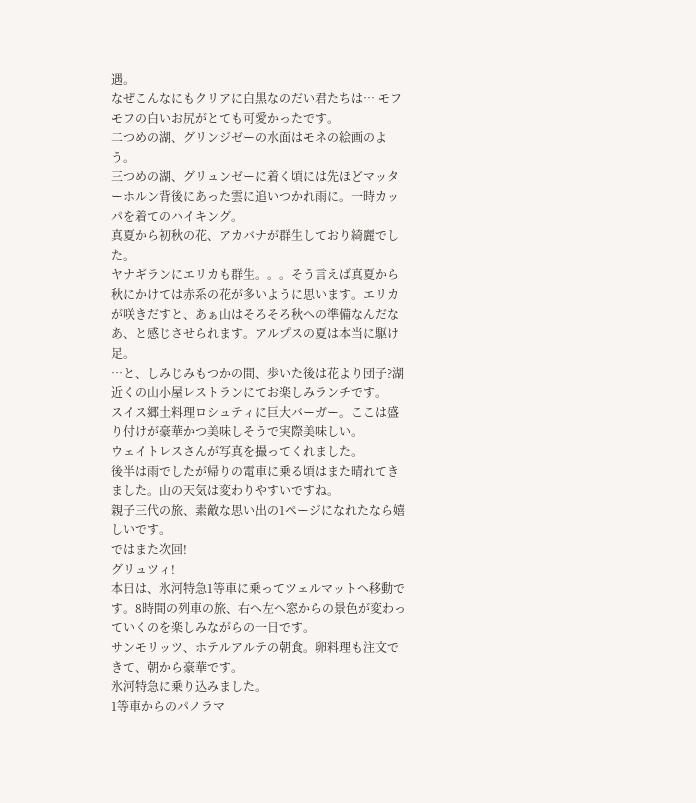遇。
なぜこんなにもクリアに白黒なのだい君たちは… モフモフの白いお尻がとても可愛かったです。
二つめの湖、グリンジゼーの水面はモネの絵画のよう。
三つめの湖、グリュンゼーに着く頃には先ほどマッターホルン背後にあった雲に追いつかれ雨に。一時カッパを着てのハイキング。
真夏から初秋の花、アカバナが群生しており綺麗でした。
ヤナギランにエリカも群生。。。そう言えば真夏から秋にかけては赤系の花が多いように思います。エリカが咲きだすと、あぁ山はそろそろ秋への準備なんだなあ、と感じさせられます。アルプスの夏は本当に駆け足。
…と、しみじみもつかの間、歩いた後は花より団子?湖近くの山小屋レストランにてお楽しみランチです。
スイス郷土料理ロシュティに巨大バーガー。ここは盛り付けが豪華かつ美味しそうで実際美味しい。
ウェイトレスさんが写真を撮ってくれました。
後半は雨でしたが帰りの電車に乗る頃はまた晴れてきました。山の天気は変わりやすいですね。
親子三代の旅、素敵な思い出の1ページになれたなら嬉しいです。
ではまた次回!
グリュツィ!
本日は、氷河特急1等車に乗ってツェルマットへ移動です。8時間の列車の旅、右へ左へ窓からの景色が変わっていくのを楽しみながらの一日です。
サンモリッツ、ホテルアルテの朝食。卵料理も注文できて、朝から豪華です。
氷河特急に乗り込みました。
1等車からのパノラマ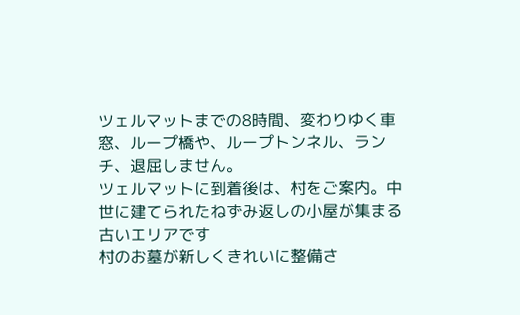ツェルマットまでの8時間、変わりゆく車窓、ループ橋や、ループトンネル、ランチ、退屈しません。
ツェルマットに到着後は、村をご案内。中世に建てられたねずみ返しの小屋が集まる古いエリアです
村のお墓が新しくきれいに整備さ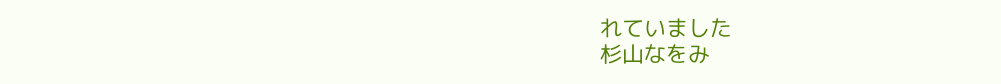れていました
杉山なをみ